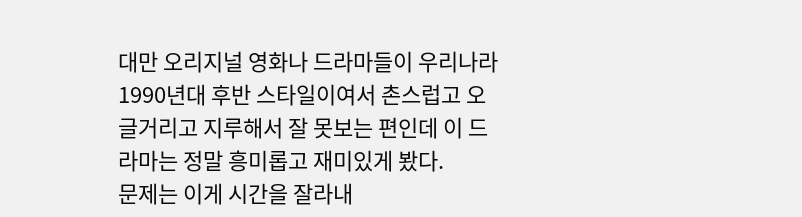대만 오리지널 영화나 드라마들이 우리나라 1990년대 후반 스타일이여서 촌스럽고 오글거리고 지루해서 잘 못보는 편인데 이 드라마는 정말 흥미롭고 재미있게 봤다.
문제는 이게 시간을 잘라내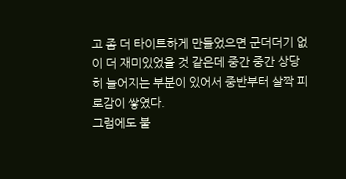고 좀 더 타이트하게 만들었으면 군더더기 없이 더 재미있었을 것 같은데 중간 중간 상당히 늘어지는 부분이 있어서 중반부터 살짝 피로감이 쌓였다.
그럼에도 불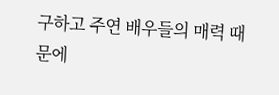구하고 주연 배우들의 매력 때문에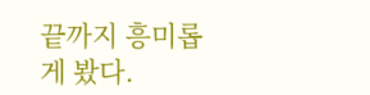끝까지 흥미롭게 봤다.